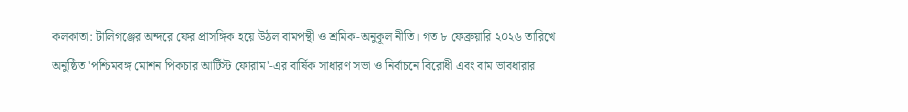কলকাতা: টালিগঞ্জের অন্দরে ফের প্রাসঙ্গিক হয়ে উঠল বামপন্থী ও শ্রমিক-অনুকূল নীতি। গত ৮ ফেব্রুয়ারি ২০২৬ তারিখে অনুষ্ঠিত 'পশ্চিমবঙ্গ মোশন পিকচার আর্টিস্ট ফোরাম'-এর বার্ষিক সাধারণ সভা ও নির্বাচনে বিরোধী এবং বাম ভাবধারার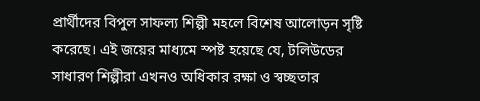প্রার্থীদের বিপুল সাফল্য শিল্পী মহলে বিশেষ আলোড়ন সৃষ্টি করেছে। এই জয়ের মাধ্যমে স্পষ্ট হয়েছে যে, টলিউডের সাধারণ শিল্পীরা এখনও অধিকার রক্ষা ও স্বচ্ছতার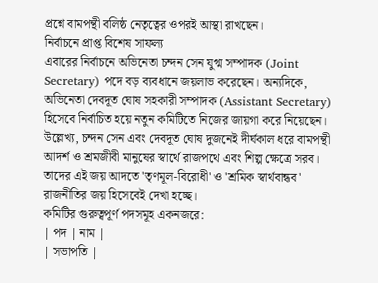প্রশ্নে বামপন্থী বলিষ্ঠ নেতৃত্বের ওপরই আস্থা রাখছেন।
নির্বাচনে প্রাপ্ত বিশেষ সাফল্য
এবারের নির্বাচনে অভিনেতা চন্দন সেন যুগ্ম সম্পাদক (Joint Secretary) পদে বড় ব্যবধানে জয়লাভ করেছেন। অন্যদিকে, অভিনেতা দেবদূত ঘোষ সহকারী সম্পাদক (Assistant Secretary) হিসেবে নির্বাচিত হয়ে নতুন কমিটিতে নিজের জায়গা করে নিয়েছেন। উল্লেখ্য, চন্দন সেন এবং দেবদূত ঘোষ দুজনেই দীর্ঘকাল ধরে বামপন্থী আদর্শ ও শ্রমজীবী মানুষের স্বার্থে রাজপথে এবং শিল্প ক্ষেত্রে সরব। তাদের এই জয় আদতে 'তৃণমূল-বিরোধী' ও 'শ্রমিক স্বার্থবান্ধব' রাজনীতির জয় হিসেবেই দেখা হচ্ছে।
কমিটির গুরুত্বপূর্ণ পদসমূহ একনজরে:
| পদ | নাম |
| সভাপতি |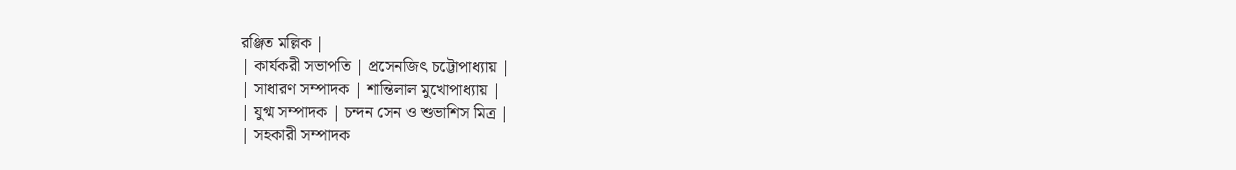রঞ্জিত মল্লিক |
| কার্যকরী সভাপতি | প্রসেনজিৎ চট্টোপাধ্যায় |
| সাধারণ সম্পাদক | শান্তিলাল মুখোপাধ্যায় |
| যুগ্ম সম্পাদক | চন্দন সেন ও শুভাশিস মিত্র |
| সহকারী সম্পাদক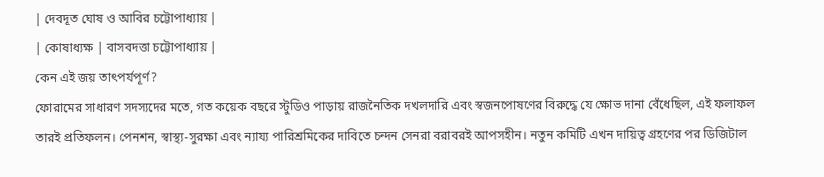| দেবদূত ঘোষ ও আবির চট্টোপাধ্যায় |
| কোষাধ্যক্ষ | বাসবদত্তা চট্টোপাধ্যায় |
কেন এই জয় তাৎপর্যপূর্ণ?
ফোরামের সাধারণ সদস্যদের মতে, গত কয়েক বছরে স্টুডিও পাড়ায় রাজনৈতিক দখলদারি এবং স্বজনপোষণের বিরুদ্ধে যে ক্ষোভ দানা বেঁধেছিল, এই ফলাফল তারই প্রতিফলন। পেনশন, স্বাস্থ্য-সুরক্ষা এবং ন্যায্য পারিশ্রমিকের দাবিতে চন্দন সেনরা বরাবরই আপসহীন। নতুন কমিটি এখন দায়িত্ব গ্রহণের পর ডিজিটাল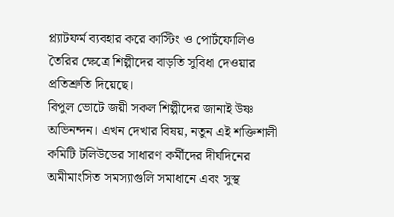প্ল্যাটফর্ম ব্যবহার করে কাস্টিং ও পোর্টফোলিও তৈরির ক্ষেত্রে শিল্পীদের বাড়তি সুবিধা দেওয়ার প্রতিশ্রুতি দিয়েছে।
বিপুল ভোটে জয়ী সকল শিল্পীদের জানাই উষ্ণ অভিনন্দন। এখন দেখার বিষয়, নতুন এই শক্তিশালী কমিটি টলিউডের সাধারণ কর্মীদের দীর্ঘদিনের অমীমাংসিত সমস্যাগুলি সমাধানে এবং সুস্থ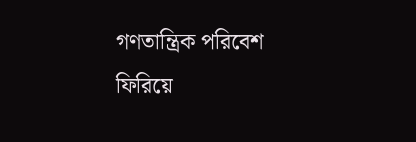গণতান্ত্রিক পরিবেশ ফিরিয়ে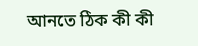আনতে ঠিক কী কী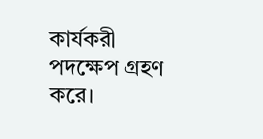কার্যকরী পদক্ষেপ গ্রহণ করে।